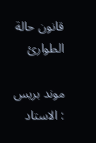قانون حالة الطوارئ

موند بريس  : الاستاد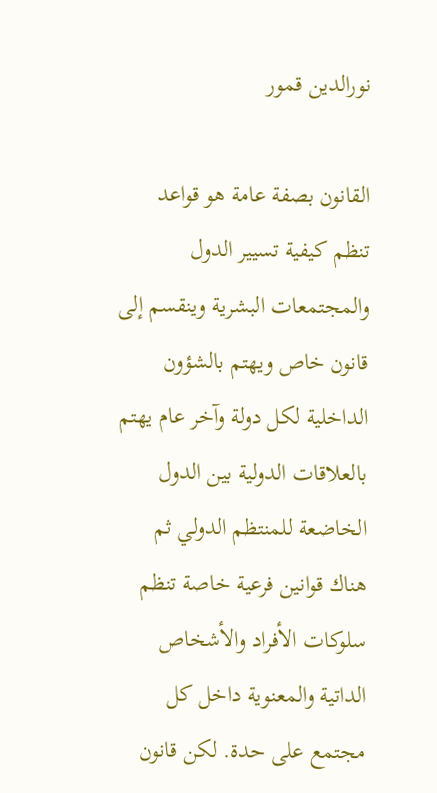نورالدين قمور

القانون بصفة عامة هو قواعد تنظم كيفية تسيير الدول والمجتمعات البشرية وينقسم إلى قانون خاص ويهتم بالشؤون الداخلية لكل دولة وآخر عام يهتم بالعلاقات الدولية بين الدول الخاضعة للمنتظم الدولي ثم هناك قوانين فرعية خاصة تنظم سلوكات الأفراد والأشخاص الداتية والمعنوية داخل كل مجتمع على حدة. لكن قانون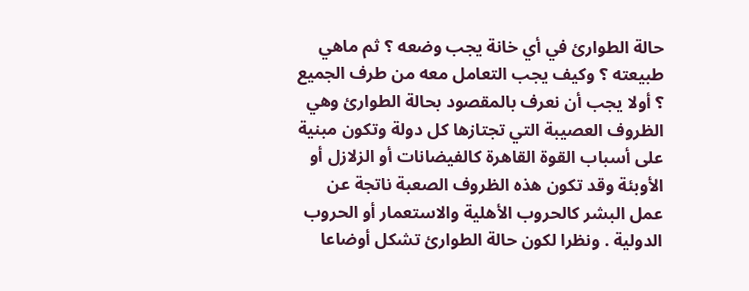حالة الطوارئ في أي خانة يجب وضعه ؟ ثم ماهي طبيعته ؟ وكيف يجب التعامل معه من طرف الجميع ؟ أولا يجب أن نعرف بالمقصود بحالة الطوارئ وهي الظروف العصيبة التي تجتازها كل دولة وتكون مبنية على أسباب القوة القاهرة كالفيضانات أو الزلازل أو الأوبئة وقد تكون هذه الظروف الصعبة ناتجة عن عمل البشر كالحروب الأهلية والاستعمار أو الحروب الدولية . ونظرا لكون حالة الطوارئ تشكل أوضاعا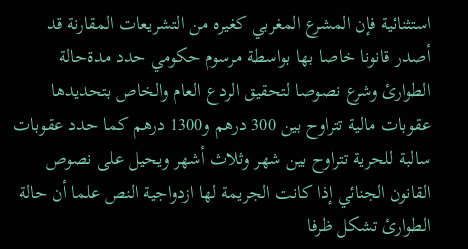استثنائية فإن المشرع المغربي كغيره من التشريعات المقارنة قد أصدر قانونا خاصا بها بواسطة مرسوم حكومي حدد مدةحالة الطوارئ وشرع نصوصا لتحقيق الردع العام والخاص بتحديدها عقوبات مالية تتراوح بين 300 درهم و1300 درهم كما حدد عقوبات سالبة للحرية تتراوح بين شهر وثلاث أشهر ويحيل على نصوص القانون الجنائي إذا كانت الجريمة لها ازدواجية النص علما أن حالة الطوارئ تشكل ظرفا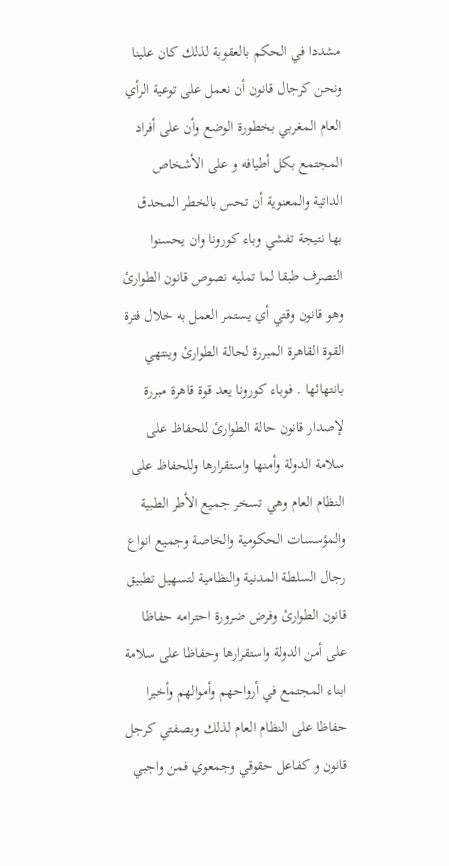مشددا في الحكم بالعقوبة لذلك كان علينا ونحن كرجال قانون أن نعمل على توعية الرأي العام المغربي بخطورة الوضع وأن على أفراد المجتمع بكل أطيافه و على الأشخاص الداتية والمعنوية أن تحس بالخطر المحدق بها نتيجة تفشي وباء كورونا وان يحسنوا التصرف طبقا لما تمليه نصوص قانون الطوارئ وهو قانون وقتي أي يستمر العمل به خلال فترة القوة القاهرة المبررة لحالة الطوارئ وينتهي بانتهائها . فوباء كورونا يعد قوة قاهرة مبررة لإصدار قانون حالة الطوارئ للحفاظ على سلامة الدولة وأمنها واستقرارها وللحفاظ على النظام العام وهي تسخر جميع الأطر الطبية والمؤسسات الحكومية والخاصة وجميع انواع رجال السلطة المدنية والنظامية لتسهيل تطبيق قانون الطوارئ وفرض ضرورة احترامه حفاظا على أمن الدولة واستقرارها وحفاظا على سلامة ابناء المجتمع في أرواحهم وأموالهم وأخيرا حفاظا على النظام العام لذلك وبصفتي كرجل قانون و كفاعل حقوقي وجمعوي فمن واجبي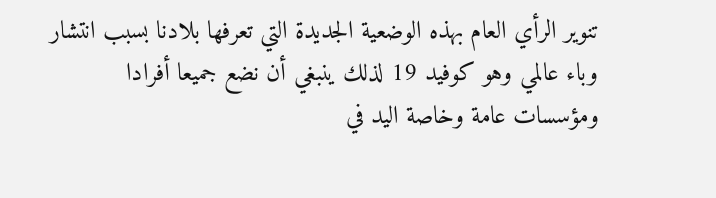تنوير الرأي العام بهذه الوضعية الجديدة التي تعرفها بلادنا بسبب انتشار وباء عالمي وهو كوفيد 19 لذلك ينبغي أن نضع جميعا أفرادا ومؤسسات عامة وخاصة اليد في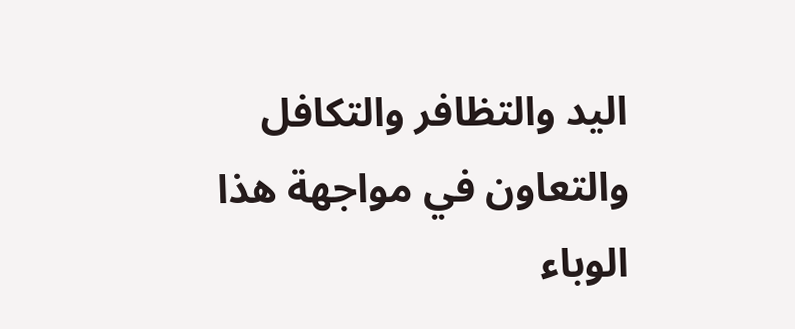اليد والتظافر والتكافل والتعاون في مواجهة هذا الوباء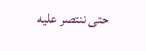حتى ننتصر عليه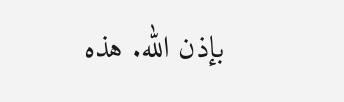بإذن الله. هذه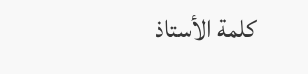كلمة الأستاذ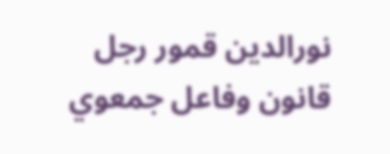نورالدين قمور رجل قانون وفاعل جمعوي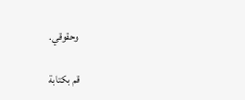وحقوقي.

قم بكتابة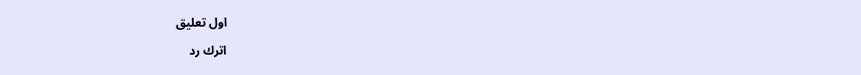اول تعليق

اترك رد